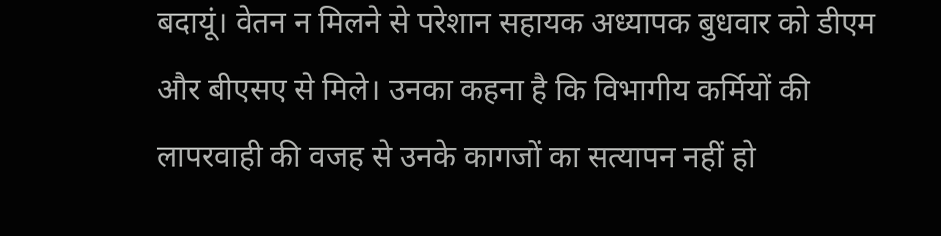बदायूं। वेतन न मिलने से परेशान सहायक अध्यापक बुधवार को डीएम और बीएसए से मिले। उनका कहना है कि विभागीय कर्मियों की लापरवाही की वजह से उनके कागजों का सत्यापन नहीं हो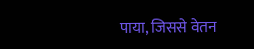पाया, जिससे वेतन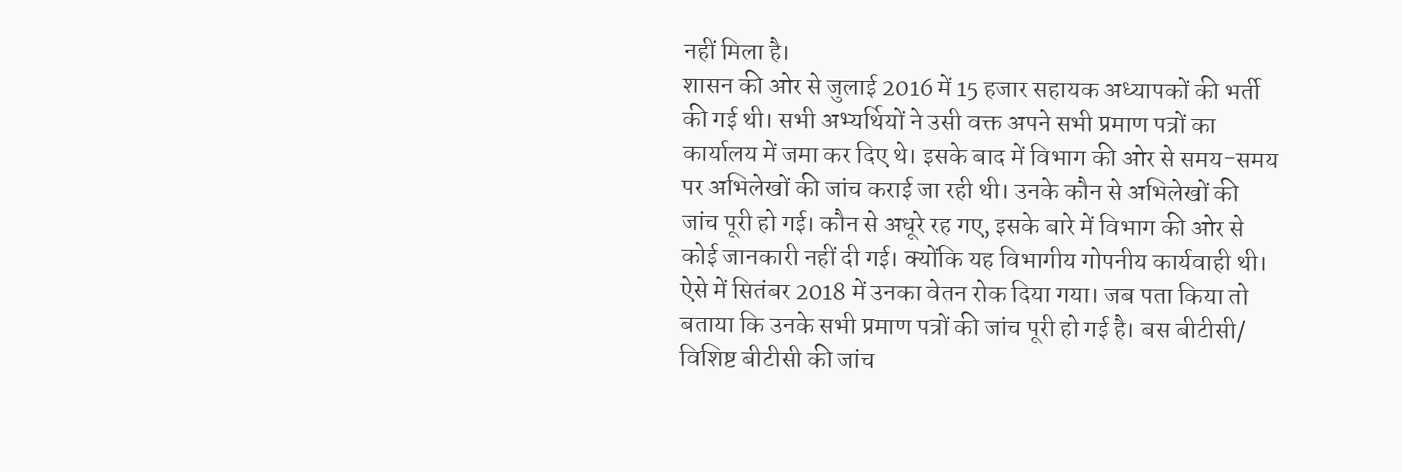नहीं मिला है।
शासन की ओर से जुलाई 2016 में 15 हजार सहायक अध्यापकों की भर्ती की गई थी। सभी अभ्यर्थियों ने उसी वक्त अपने सभी प्रमाण पत्रों का कार्यालय में जमा कर दिए थे। इसके बाद में विभाग की ओर से समय-समय पर अभिलेखों की जांच कराई जा रही थी। उनके कौन से अभिलेखों की जांच पूरी हो गई। कौन से अधूरे रह गए, इसके बारे में विभाग की ओर से कोई जानकारी नहीं दी गई। क्योंकि यह विभागीय गोपनीय कार्यवाही थी। ऐसे में सितंबर 2018 में उनका वेतन रोक दिया गया। जब पता किया तो बताया कि उनके सभी प्रमाण पत्रों की जांच पूरी हो गई है। बस बीटीसी/ विशिष्ट बीटीसी की जांच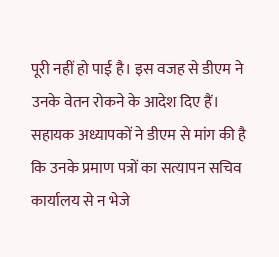पूरी नहीं हो पाई है। इस वजह से डीएम ने उनके वेतन रोकने के आदेश दिए हैं। सहायक अध्यापकों ने डीएम से मांग की है कि उनके प्रमाण पत्रों का सत्यापन सचिव कार्यालय से न भेजे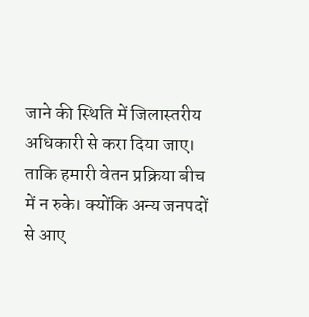जाने की स्थिति में जिलास्तरीय अधिकारी से करा दिया जाए। ताकि हमारी वेतन प्रक्रिया बीच में न रुके। क्योंकि अन्य जनपदों से आए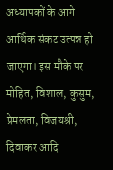अध्यापकों के आगे आर्थिक संकट उत्पन्न हो जाएगा। इस मौके पर मोहित, विशाल, कुसुम, प्रेमलता, विजयश्री, दिवाकर आदि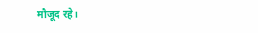मौजूद रहे।